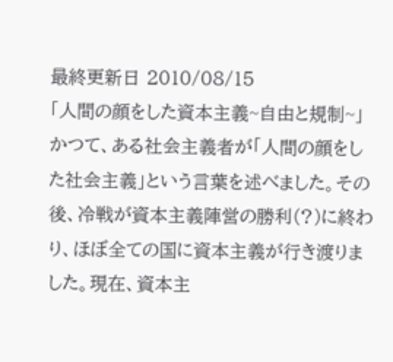最終更新日 2010/08/15
「人間の顔をした資本主義~自由と規制~」
かつて、ある社会主義者が「人間の顔をした社会主義」という言葉を述べました。その後、冷戦が資本主義陣営の勝利(?)に終わり、ほぼ全ての国に資本主義が行き渡りました。現在、資本主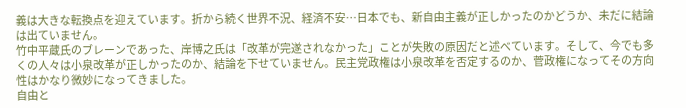義は大きな転換点を迎えています。折から続く世界不況、経済不安…日本でも、新自由主義が正しかったのかどうか、未だに結論は出ていません。
竹中平蔵氏のブレーンであった、岸博之氏は「改革が完遂されなかった」ことが失敗の原因だと述べています。そして、今でも多くの人々は小泉改革が正しかったのか、結論を下せていません。民主党政権は小泉改革を否定するのか、菅政権になってその方向性はかなり微妙になってきました。
自由と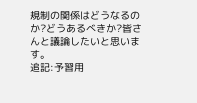規制の関係はどうなるのか?どうあるべきか?皆さんと議論したいと思います。
追記:予習用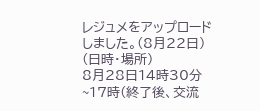レジュメをアップロードしました。(8月22日)
(日時・場所)
8月28日14時30分~17時(終了後、交流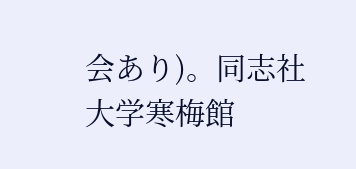会あり)。同志社大学寒梅館